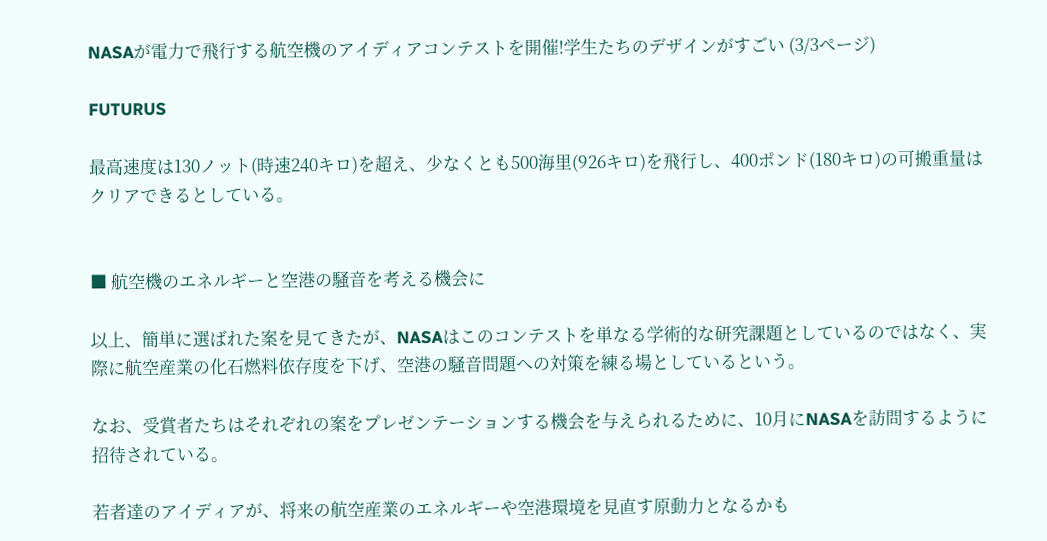NASAが電力で飛行する航空機のアイディアコンテストを開催!学生たちのデザインがすごい (3/3ページ)

FUTURUS

最高速度は130ノット(時速240キロ)を超え、少なくとも500海里(926キロ)を飛行し、400ポンド(180キロ)の可搬重量はクリアできるとしている。


■ 航空機のエネルギーと空港の騒音を考える機会に

以上、簡単に選ばれた案を見てきたが、NASAはこのコンテストを単なる学術的な研究課題としているのではなく、実際に航空産業の化石燃料依存度を下げ、空港の騒音問題への対策を練る場としているという。

なお、受賞者たちはそれぞれの案をプレゼンテーションする機会を与えられるために、10月にNASAを訪問するように招待されている。

若者達のアイディアが、将来の航空産業のエネルギーや空港環境を見直す原動力となるかも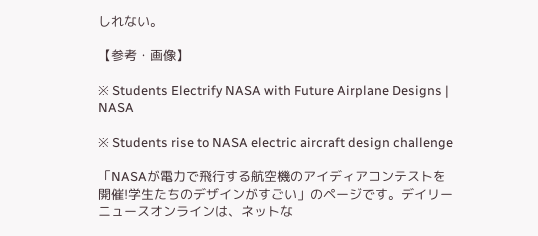しれない。

【参考・画像】

※ Students Electrify NASA with Future Airplane Designs | NASA

※ Students rise to NASA electric aircraft design challenge

「NASAが電力で飛行する航空機のアイディアコンテストを開催!学生たちのデザインがすごい」のページです。デイリーニュースオンラインは、ネットな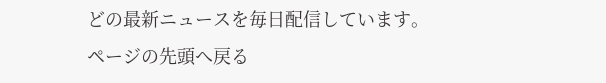どの最新ニュースを毎日配信しています。
ページの先頭へ戻る